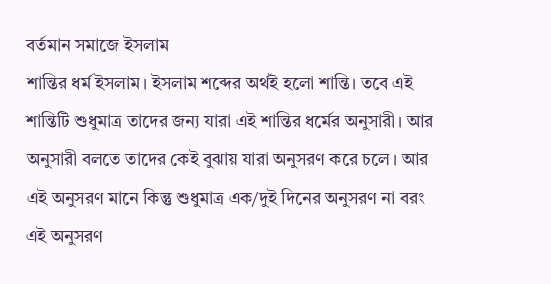বর্তমান সমাজে ইসলাম
শান্তির ধর্ম ইসলাম। ইসলাম শব্দের অর্থই হলো শান্তি। তবে এই শান্তিটি শুধুমাত্র তাদের জন্য যারা এই শান্তির ধর্মের অনুসারী। আর অনুসারী বলতে তাদের কেই বুঝায় যারা অনুসরণ করে চলে। আর এই অনুসরণ মানে কিন্তু শুধুমাত্র এক/দুই দিনের অনুসরণ না বরং এই অনুসরণ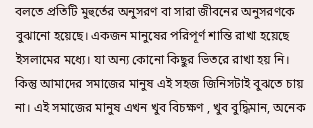বলতে প্রতিটি মুহুর্তের অনুসরণ বা সারা জীবনের অনুসরণকে বুঝানো হয়েছে। একজন মানুষের পরিপূর্ণ শান্তি রাখা হয়েছে ইসলামের মধ্যে। যা অন্য কোনো কিছুর ভিতরে রাখা হয় নি। কিন্তু আমাদের সমাজের মানুষ এই সহজ জিনিসটাই বুঝতে চায় না। এই সমাজের মানুষ এখন খুব বিচক্ষণ , খুব বুদ্ধিমান, অনেক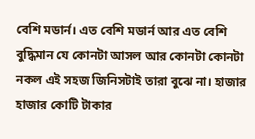বেশি মডার্ন। এত বেশি মডার্ন আর এত বেশি বুদ্ধিমান যে কোনটা আসল আর কোনটা কোনটা নকল এই সহজ জিনিসটাই তারা বুঝে না। হাজার হাজার কোটি টাকার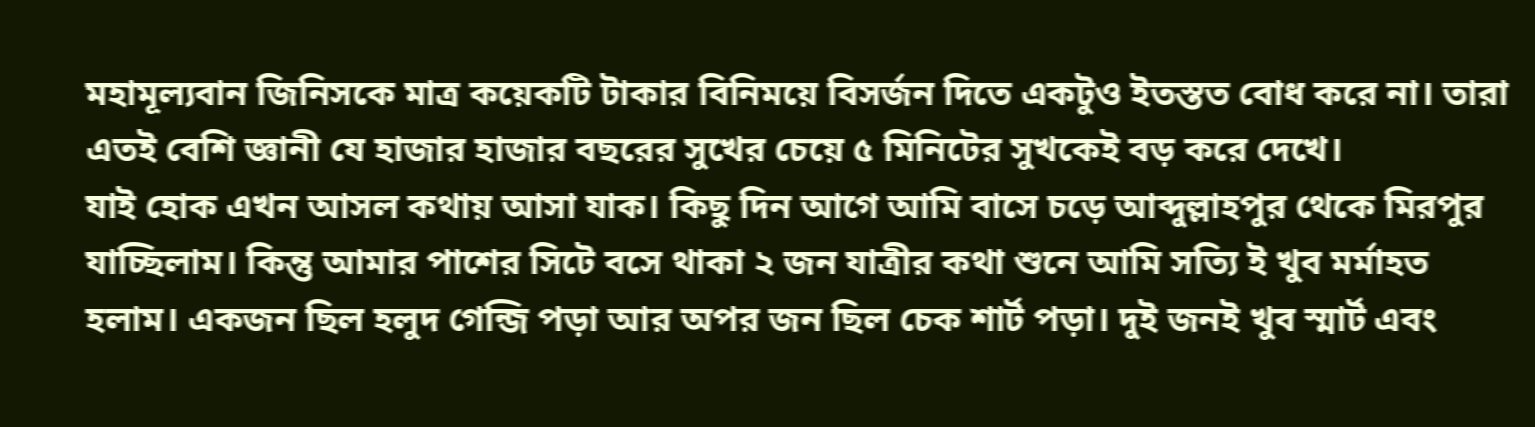মহামূল্যবান জিনিসকে মাত্র কয়েকটি টাকার বিনিময়ে বিসর্জন দিতে একটুও ইতস্তত বোধ করে না। তারা এতই বেশি জ্ঞানী যে হাজার হাজার বছরের সুখের চেয়ে ৫ মিনিটের সুখকেই বড় করে দেখে।
যাই হোক এখন আসল কথায় আসা যাক। কিছু দিন আগে আমি বাসে চড়ে আব্দুল্লাহপুর থেকে মিরপুর যাচ্ছিলাম। কিন্তু আমার পাশের সিটে বসে থাকা ২ জন যাত্রীর কথা শুনে আমি সত্যি ই খুব মর্মাহত হলাম। একজন ছিল হলুদ গেন্জি পড়া আর অপর জন ছিল চেক শার্ট পড়া। দুই জনই খুব স্মার্ট এবং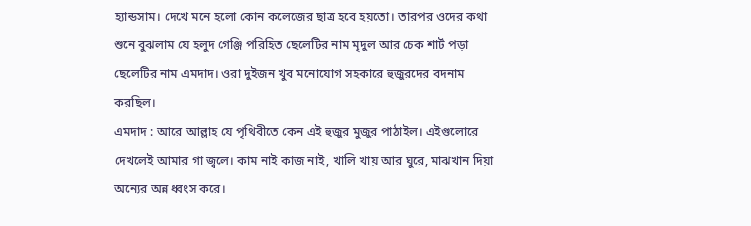হ্যান্ডসাম। দেখে মনে হলো কোন কলেজের ছাত্র হবে হয়তো। তারপর ওদের কথা শুনে বুঝলাম যে হলুদ গেঞ্জি পরিহিত ছেলেটির নাম মৃদুল আর চেক শার্ট পড়া ছেলেটির নাম এমদাদ। ওরা দুইজন খুব মনোযোগ সহকারে হুজুরদের বদনাম করছিল।
এমদাদ : আরে আল্লাহ যে পৃথিবীতে কেন এই হুজুর মুজুর পাঠাইল। এইগুলোরে দেখলেই আমার গা জ্বলে। কাম নাই কাজ নাই, খালি খায় আর ঘুরে, মাঝখান দিয়া অন্যের অন্ন ধ্বংস করে।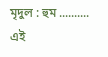মৃদুল : হুম .......... এই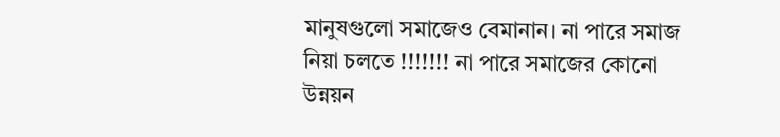মানুষগুলো সমাজেও বেমানান। না পারে সমাজ নিয়া চলতে !!!!!!! না পারে সমাজের কোনো উন্নয়ন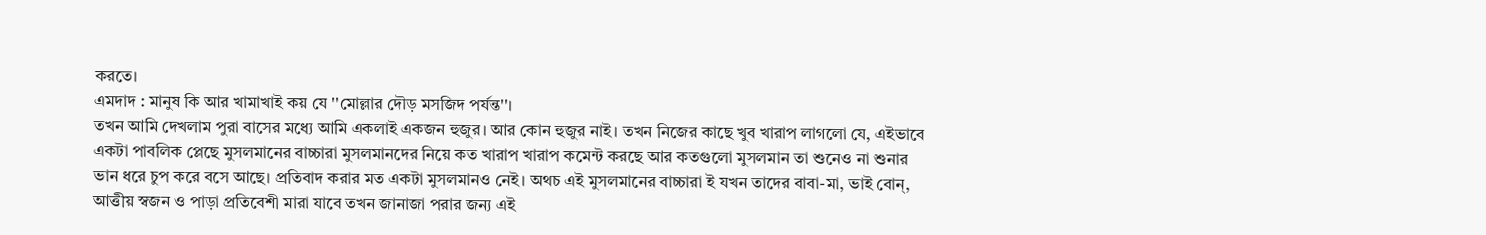করতে।
এমদাদ : মানুষ কি আর খামাখাই কয় যে ''মোল্লার দৌড় মসজিদ পর্যন্ত''।
তখন আমি দেখলাম পুরা বাসের মধ্যে আমি একলাই একজন হুজুর। আর কোন হুজুর নাই। তখন নিজের কাছে খুব খারাপ লাগলো যে, এইভাবে একটা পাবলিক প্লেছে মুসলমানের বাচ্চারা মুসলমানদের নিয়ে কত খারাপ খারাপ কমেন্ট করছে আর কতগুলো মুসলমান তা শুনেও না শুনার ভান ধরে চুপ করে বসে আছে। প্রতিবাদ করার মত একটা মুসলমানও নেই। অথচ এই মুসলমানের বাচ্চারা ই যখন তাদের বাবা-মা, ভাই বোন্, আত্তীয় স্বজন ও পাড়া প্রতিবেশী মারা যাবে তখন জানাজা পরার জন্য এই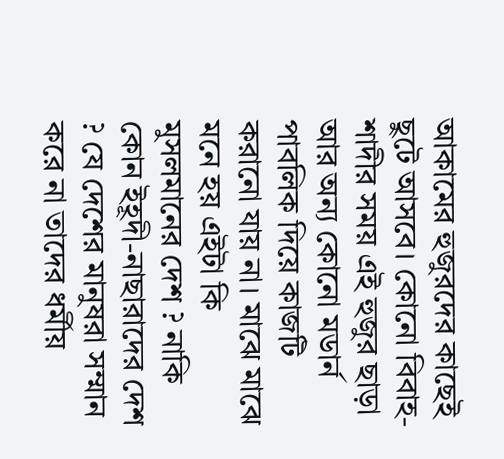আকামের হুজুরদের কাছেই ছুটে আসবে। কোনো বিবাহ-শাদীর সময় এই হুজুর ছাড়া আর অন্য কোনো মডার্ন পাবলিক দিয়ে কাজটি করানো যায় না। মাঝে মাঝে মনে হয় এইটা কি মুসলমানের দেশ ? নাকি কোন ইহূদী-নাছারাদের দেশ ? যে দেশের মানুষরা সম্মান করে না তাদের ধর্মীয়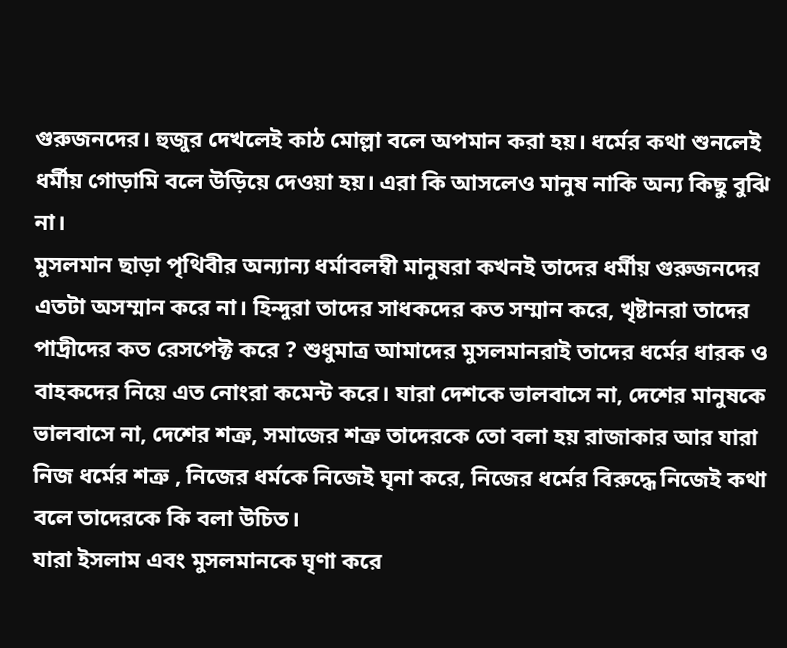গুরুজনদের। হুজুর দেখলেই কাঠ মোল্লা বলে অপমান করা হয়। ধর্মের কথা শুনলেই ধর্মীয় গোড়ামি বলে উড়িয়ে দেওয়া হয়। এরা কি আসলেও মানুষ নাকি অন্য কিছু বুঝি না।
মুসলমান ছাড়া পৃথিবীর অন্যান্য ধর্মাবলম্বী মানুষরা কখনই তাদের ধর্মীয় গুরুজনদের এতটা অসম্মান করে না। হিন্দুরা তাদের সাধকদের কত সম্মান করে, খৃষ্টানরা তাদের পাদ্রীদের কত রেসপেক্ট করে ? শুধুমাত্র আমাদের মুসলমানরাই তাদের ধর্মের ধারক ও বাহকদের নিয়ে এত নোংরা কমেন্ট করে। যারা দেশকে ভালবাসে না, দেশের মানুষকে ভালবাসে না, দেশের শত্রু, সমাজের শত্রু তাদেরকে তো বলা হয় রাজাকার আর যারা নিজ ধর্মের শত্রু , নিজের ধর্মকে নিজেই ঘৃনা করে, নিজের ধর্মের বিরুদ্ধে নিজেই কথা বলে তাদেরকে কি বলা উচিত।
যারা ইসলাম এবং মুসলমানকে ঘৃণা করে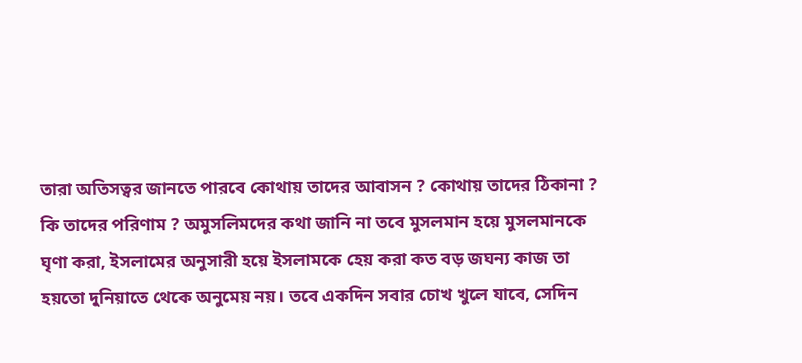তারা অতিসত্বর জানতে পারবে কোথায় তাদের আবাসন ? কোথায় তাদের ঠিকানা ? কি তাদের পরিণাম ? অমুসলিমদের কথা জানি না তবে মুসলমান হয়ে মুসলমানকে ঘৃণা করা, ইসলামের অনুসারী হয়ে ইসলামকে হেয় করা কত বড় জঘন্য কাজ তা হয়তো দুনিয়াতে থেকে অনুমেয় নয়। তবে একদিন সবার চোখ খুলে যাবে, সেদিন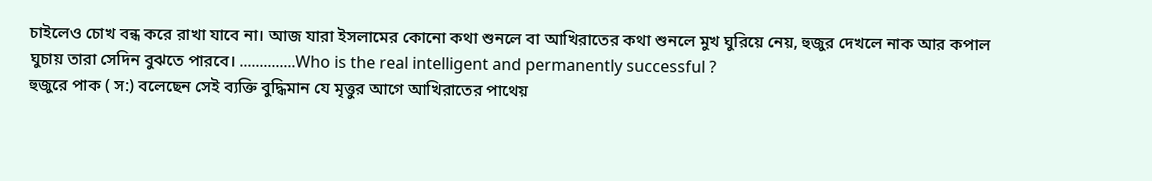চাইলেও চোখ বন্ধ করে রাখা যাবে না। আজ যারা ইসলামের কোনো কথা শুনলে বা আখিরাতের কথা শুনলে মুখ ঘুরিয়ে নেয়, হুজুর দেখলে নাক আর কপাল ঘুচায় তারা সেদিন বুঝতে পারবে। ..............Who is the real intelligent and permanently successful ?
হুজুরে পাক ( স:) বলেছেন সেই ব্যক্তি বুদ্ধিমান যে মৃত্তুর আগে আখিরাতের পাথেয়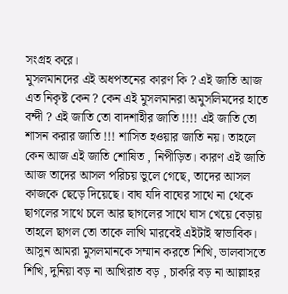সংগ্রহ করে।
মুসলমানদের এই অধপতনের কারণ কি ? এই জাতি আজ এত নিকৃষ্ট কেন ? কেন এই মুসলমানরা অমুসলিমদের হাতে বন্দী ? এই জাতি তো বাদশাহীর জাতি !!!! এই জাতি তো শাসন করার জাতি !!! শাসিত হওয়ার জাতি নয়। তাহলে কেন আজ এই জাতি শোষিত , নিপীড়িত। কারণ এই জাতি আজ তাদের আসল পরিচয় ভুলে গেছে, তাদের আসল কাজকে ছেড়ে দিয়েছে। বাঘ যদি বাঘের সাথে না থেকে ছাগলের সাথে চলে আর ছাগলের সাথে ঘাস খেয়ে বেড়ায় তাহলে ছাগল তো তাকে লাত্থি মারবেই এইটাই স্বাভাবিক।
আসুন আমরা মুসলমানকে সম্মান করতে শিখি, ভালবাসতে শিখি, দুনিয়া বড় না আখিরাত বড় , চাকরি বড় না আল্লাহর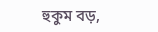হুকুম বড়,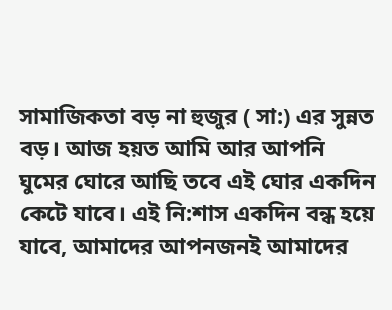সামাজিকতা বড় না হুজুর ( সা:) এর সুন্নত বড়। আজ হয়ত আমি আর আপনি ঘুমের ঘোরে আছি তবে এই ঘোর একদিন কেটে যাবে। এই নি:শাস একদিন বন্ধ হয়ে যাবে, আমাদের আপনজনই আমাদের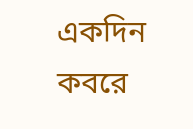একদিন কবরে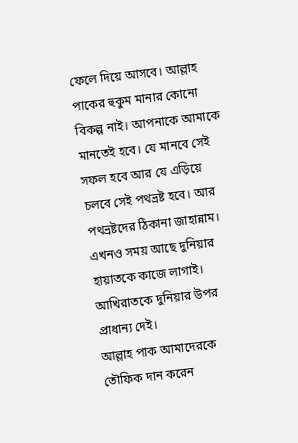ফেলে দিয়ে আসবে। আল্লাহ পাকের হুকুম মানার কোনো বিকল্প নাই। আপনাকে আমাকে মানতেই হবে। যে মানবে সেই সফল হবে আর যে এড়িয়ে চলবে সেই পথভ্রষ্ট হবে। আর পথভ্রষ্টদের ঠিকানা জাহান্নাম। এখনও সময় আছে দুনিয়ার হায়াতকে কাজে লাগাই। আখিরাতকে দুনিয়ার উপর প্রাধান্য দেই।
আল্লাহ পাক আমাদেরকে তৌফিক দান করেন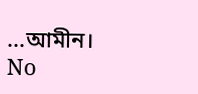...আমীন।
No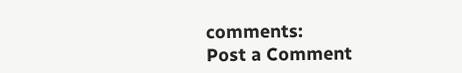comments:
Post a Comment